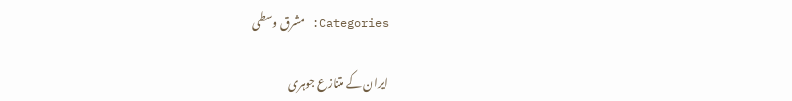Categories: مشرق وسطی

ایران کے متنازع جوہری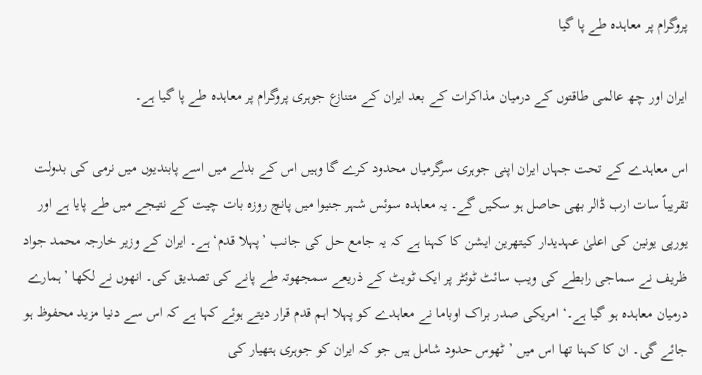پروگرام پر معاہدہ طے پا گیا

ایران اور چھ عالمی طاقتوں کے درمیان مذاکرات کے بعد ایران کے متنازع جوہری پروگرام پر معاہدہ طے پا گیا ہے۔

اس معاہدے کے تحت جہاں ایران اپنی جوہری سرگرمیاں محدود کرے گا وہیں اس کے بدلے میں اسے پابندیوں میں نرمی کی بدولت تقریباً سات ارب ڈالر بھی حاصل ہو سکیں گے۔ یہ معاہدہ سوئس شہر جنیوا میں پانچ روزہ بات چیت کے نتیجے میں طے پایا ہے اور یورپی یونین کی اعلیٰ عہدیدار کیتھرین ایشن کا کہنا ہے کہ یہ جامع حل کی جانب ’پہلا قدم‘ ہے۔ ایران کے وزیر خارجہ محمد جواد ظریف نے سماجی رابطے کی ویب سائٹ ٹوئٹر پر ایک ٹویٹ کے ذریعے سمجھوتہ طے پانے کی تصدیق کی۔ انھوں نے لکھا ’ہمارے درمیان معاہدہ ہو گیا ہے۔‘ امریکی صدر براک اوباما نے معاہدے کو پہلا اہم قدم قرار دیتے ہوئے کہا ہے کہ اس سے دنیا مزید محفوظ ہو جائے گی۔ ان کا کہنا تھا اس میں ’ٹھوس حدود شامل ہیں جو کہ ایران کو جوہری ہتھیار کی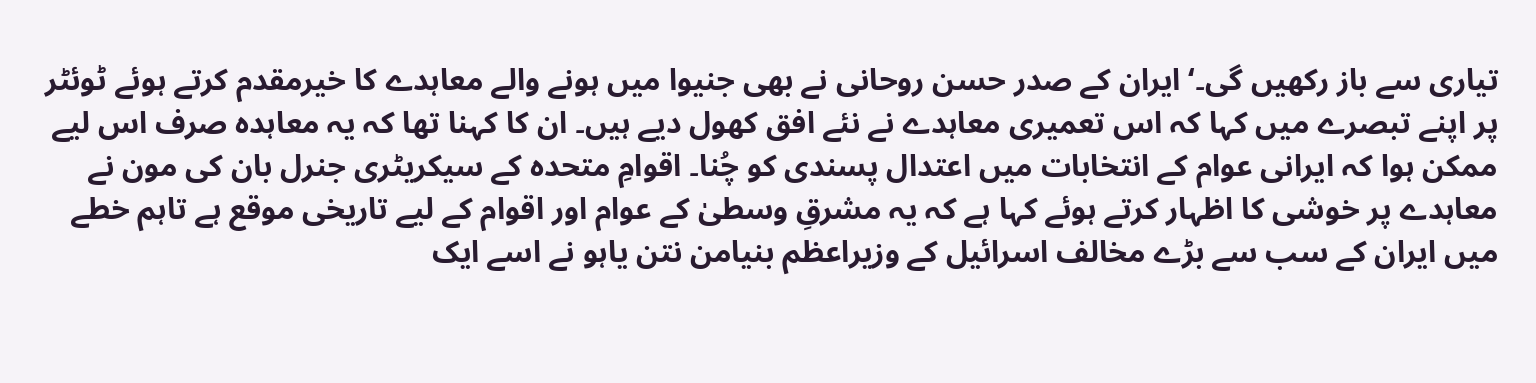تیاری سے باز رکھیں گی۔‘ ایران کے صدر حسن روحانی نے بھی جنیوا میں ہونے والے معاہدے کا خیرمقدم کرتے ہوئے ٹوئٹر پر اپنے تبصرے میں کہا کہ اس تعمیری معاہدے نے نئے افق کھول دیے ہیں۔ ان کا کہنا تھا کہ یہ معاہدہ صرف اس لیے ممکن ہوا کہ ایرانی عوام کے انتخابات میں اعتدال پسندی کو چُنا۔ اقوامِ متحدہ کے سیکریٹری جنرل بان کی مون نے معاہدے پر خوشی کا اظہار کرتے ہوئے کہا ہے کہ یہ مشرقِ وسطیٰ کے عوام اور اقوام کے لیے تاریخی موقع ہے تاہم خطے میں ایران کے سب سے بڑے مخالف اسرائیل کے وزیراعظم بنیامن نتن یاہو نے اسے ایک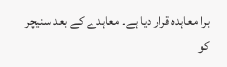برا معاہدہ قرار دیا ہے۔ معاہدے کے بعد سنیچر کو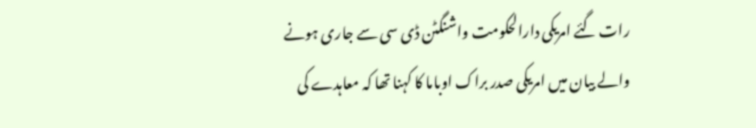رات گئے امریکی دارالحکومت واشنگٹن ڈی سی سے جاری ہونے والے بیان میں امریکی صدر براک اوباما کا کہنا تھا کہ معاہدے کی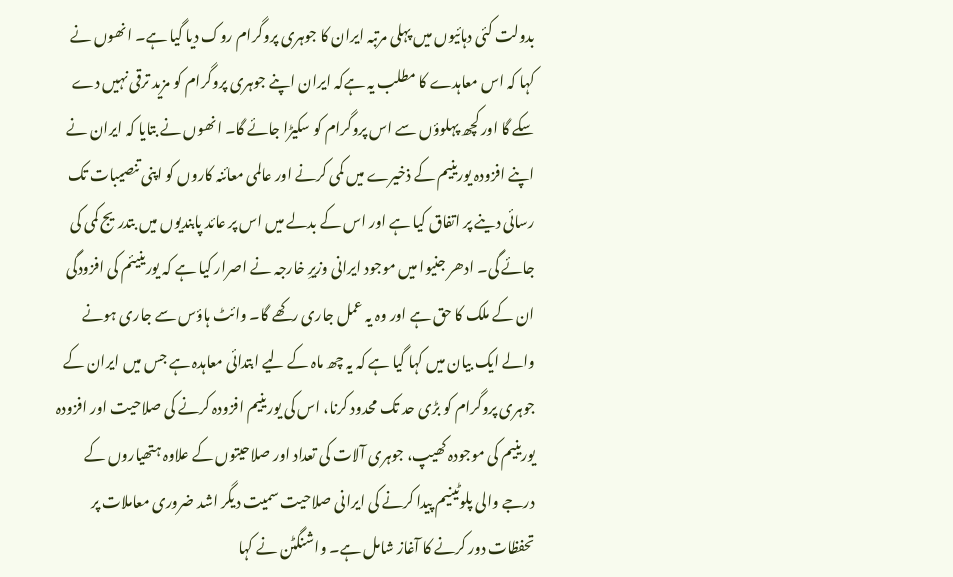بدولت کئی دہائیوں میں پہلی مرتبہ ایران کا جوہری پروگرام روک دیا گیا ہے۔ انھوں نے کہا کہ اس معاہدے کا مطلب یہ ہےکہ ایران اپنے جوہری پروگرام کو مزید ترقی نہیں دے سکے گا اور کچھ پہلوؤں سے اس پروگرام کو سکیڑا جائے گا۔ انھوں نے بتایا کہ ایران نے اپنے افزودہ یورینیم کے ذخیرے میں کمی کرنے اور عالمی معائنہ کاروں کو اپنی تنصیبات تک رسائی دینے پر اتفاق کیا ہے اور اس کے بدلے میں اس پر عائد پابندیوں میں بتدریج کمی کی جائے گی۔ ادھر جنیوا میں موجود ایرانی وزیرِ خارجہ نے اصرار کیا ہے کہ یورینیئم کی افزودگی ان کے ملک کا حق ہے اور وہ یہ عمل جاری رکھے گا۔ وائٹ ہاؤس سے جاری ہونے والے ایک بیان میں کہا گیا ہے کہ یہ چھ ماہ کے لیے ابتدائی معاہدہ ہے جس میں ایران کے جوہری پروگرام کو بڑی حد تک محدود کرنا، اس کی یورینیم افزودہ کرنے کی صلاحیت اور افزودہ یورینیم کی موجودہ کھیپ، جوہری آلات کی تعداد اور صلاحیتوں کے علاوہ ہتھیاروں کے درجے والی پلوٹینیم پیدا کرنے کی ایرانی صلاحیت سمیت دیگر اشد ضروری معاملات پر تحفظات دور کرنے کا آغاز شامل ہے۔ واشنگٹن نے کہا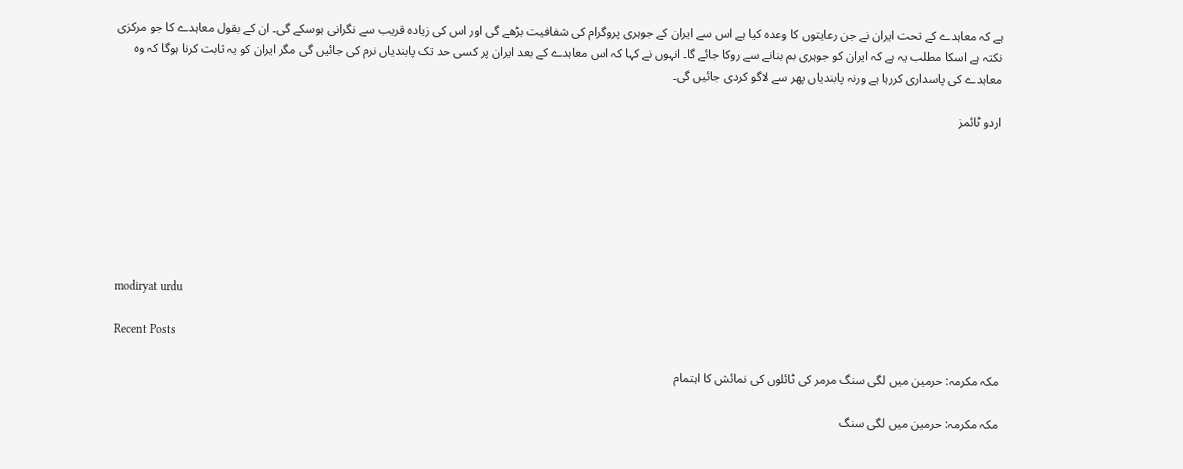ہے کہ معاہدے کے تحت ایران نے جن رعایتوں کا وعدہ کیا ہے اس سے ایران کے جوہری پروگرام کی شفافیت بڑھے گی اور اس کی زیادہ قریب سے نگرانی ہوسکے گی۔ ان کے بقول معاہدے کا جو مرکزی نکتہ ہے اسکا مطلب یہ ہے کہ ایران کو جوہری بم بنانے سے روکا جائے گا۔ انہوں نے کہا کہ اس معاہدے کے بعد ایران پر کسی حد تک پابندیاں نرم کی جائیں گی مگر ایران کو یہ ثابت کرنا ہوگا کہ وہ معاہدے کی پاسداری کررہا ہے ورنہ پابندیاں پھر سے لاگو کردی جائیں گی۔

اردو ٹائمز







modiryat urdu

Recent Posts

مکہ مکرمہ: حرمین میں لگی سنگ مرمر کی ٹائلوں کی نمائش کا اہتمام

مکہ مکرمہ: حرمین میں لگی سنگ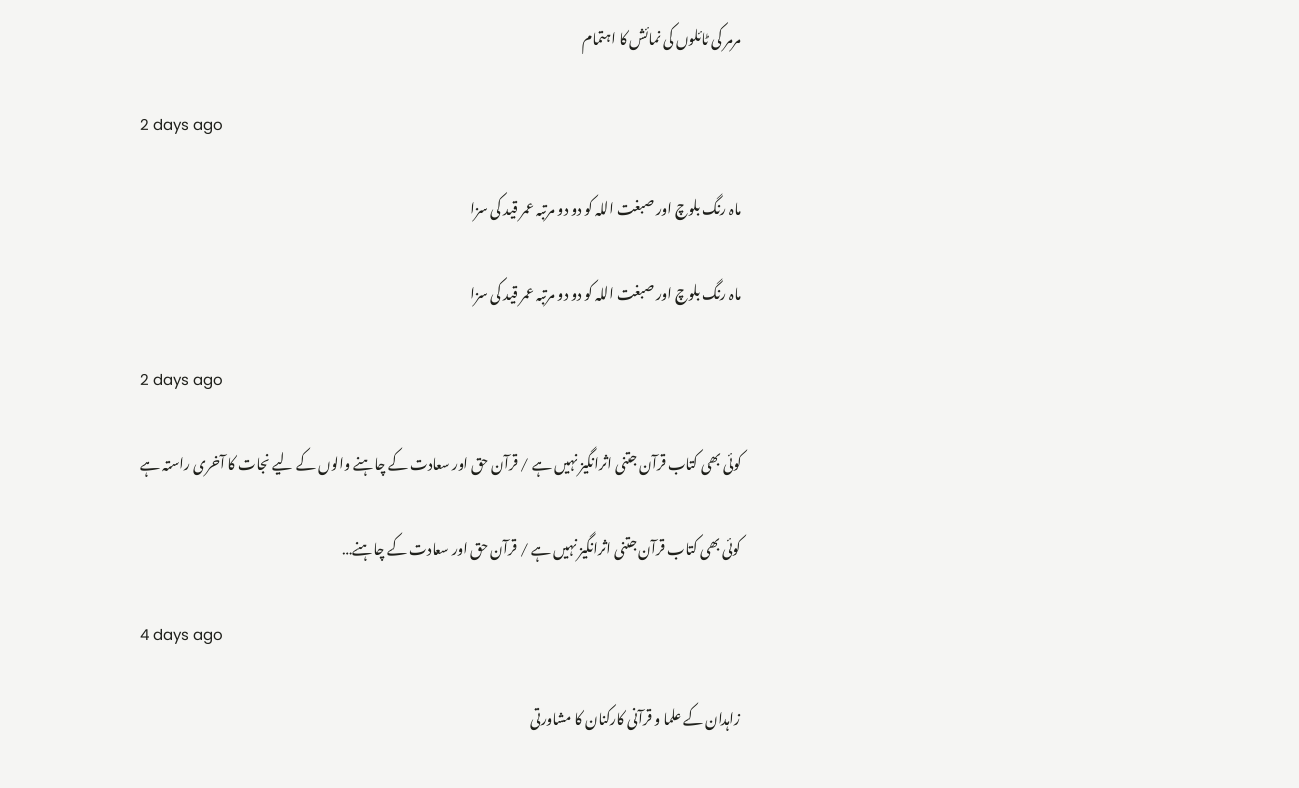مرمر کی ٹائلوں کی نمائش کا اہتمام

2 days ago

ماہ رنگ بلوچ اور صبغت اللہ کو دو دو مرتبہ عمر قید کی سزا

ماہ رنگ بلوچ اور صبغت اللہ کو دو دو مرتبہ عمر قید کی سزا

2 days ago

کوئی بھی کتاب قرآن جتنی اثرانگیز نہیں ہے / قرآن حق اور سعادت کے چاہنے والوں کے لیے نجات کا آخری راستہ ہے

کوئی بھی کتاب قرآن جتنی اثرانگیز نہیں ہے / قرآن حق اور سعادت کے چاہنے…

4 days ago

زاہدان کے علما و قرآنی کارکنان کا مشاورتی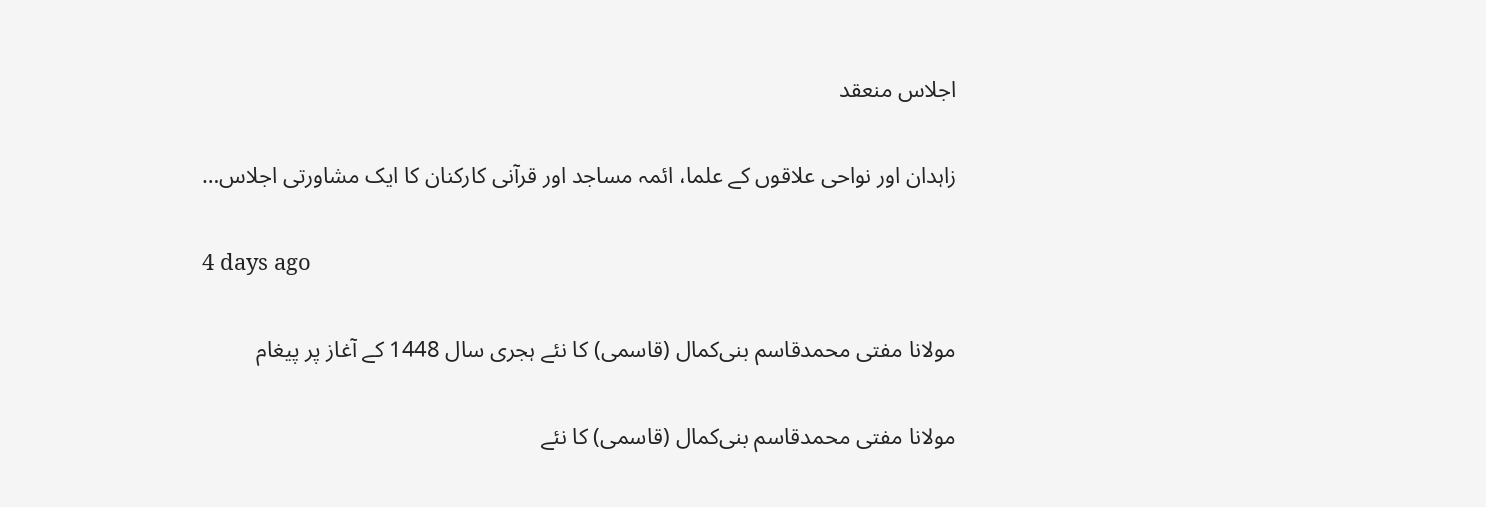اجلاس منعقد

زاہدان اور نواحی علاقوں کے علما، ائمہ مساجد اور قرآنی کارکنان کا ایک مشاورتی اجلاس…

4 days ago

مولانا مفتی محمدقاسم بنی‌کمال (قاسمی) کا نئے ہجری سال 1448 کے آغاز پر پیغام

مولانا مفتی محمدقاسم بنی‌کمال (قاسمی) کا نئے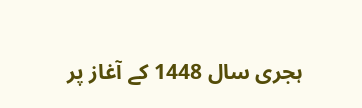ہجری سال 1448 کے آغاز پر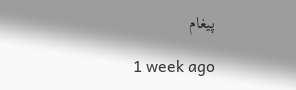پیغام

1 week ago